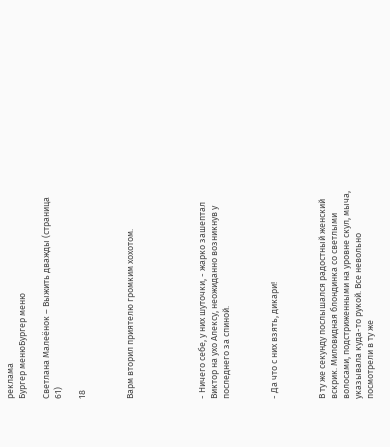реклама
Бургер менюБургер меню

Светлана Малеёнок – Выжить дважды (страница 61)

18



Варм вторил приятелю громким хохотом.





- Ничего себе, у них шуточки, - жарко зашептал Виктор на ухо Алексу, неожиданно возникнув у последнего за спиной.



- Да что с них взять, дикари!



В ту же секунду послышался радостный женский вскрик. Миловидная блондинка со светлыми волосами, подстриженными на уровне скул, мыча, указывала куда-то рукой. Все невольно посмотрели в ту же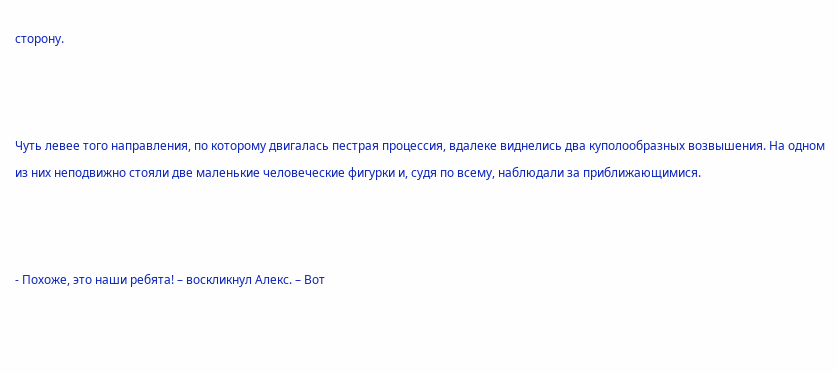сторону.



Чуть левее того направления, по которому двигалась пестрая процессия, вдалеке виднелись два куполообразных возвышения. На одном из них неподвижно стояли две маленькие человеческие фигурки и, судя по всему, наблюдали за приближающимися.



- Похоже, это наши ребята! – воскликнул Алекс. – Вот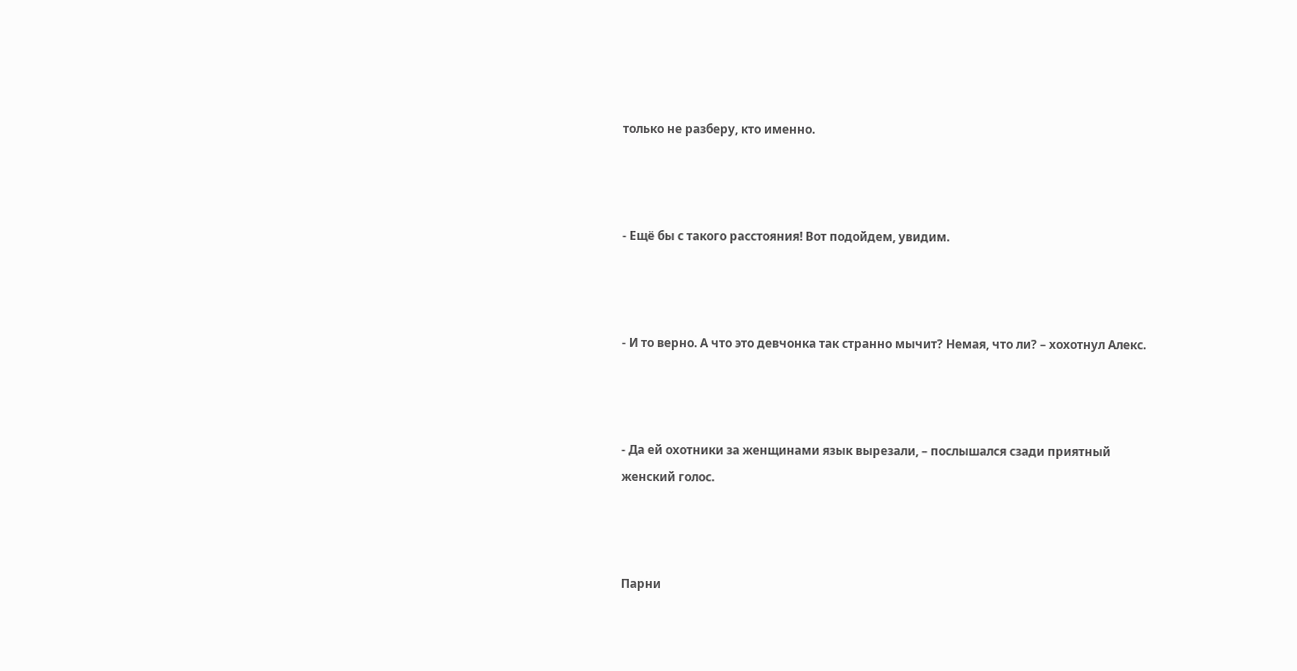только не разберу, кто именно.



- Ещё бы с такого расстояния! Вот подойдем, увидим.



- И то верно. А что это девчонка так странно мычит? Немая, что ли? – хохотнул Алекс.



- Да ей охотники за женщинами язык вырезали, – послышался сзади приятный женский голос.



Парни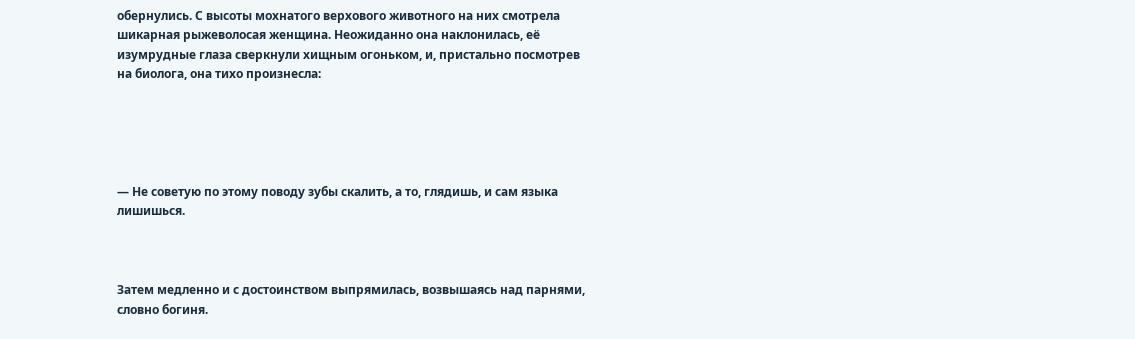обернулись. С высоты мохнатого верхового животного на них смотрела шикарная рыжеволосая женщина. Неожиданно она наклонилась, её изумрудные глаза сверкнули хищным огоньком, и, пристально посмотрев на биолога, она тихо произнесла:





— Не советую по этому поводу зубы скалить, а то, глядишь, и сам языка лишишься.



Затем медленно и с достоинством выпрямилась, возвышаясь над парнями, словно богиня.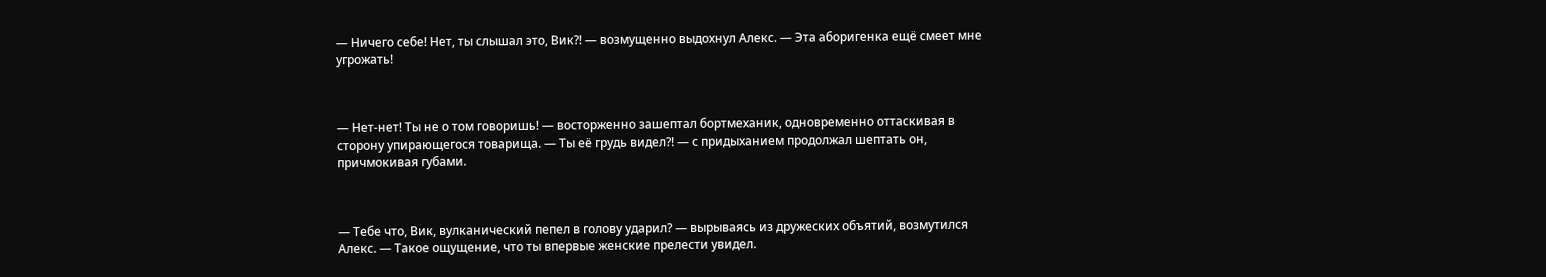— Ничего себе! Нет, ты слышал это, Вик?! — возмущенно выдохнул Алекс. — Эта аборигенка ещё смеет мне угрожать!



— Нет-нет! Ты не о том говоришь! — восторженно зашептал бортмеханик, одновременно оттаскивая в сторону упирающегося товарища. — Ты её грудь видел?! — с придыханием продолжал шептать он, причмокивая губами.



— Тебе что, Вик, вулканический пепел в голову ударил? — вырываясь из дружеских объятий, возмутился Алекс. — Такое ощущение, что ты впервые женские прелести увидел.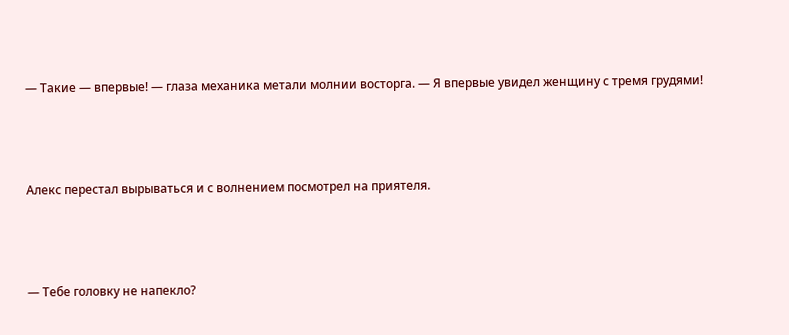— Такие — впервые! — глаза механика метали молнии восторга. — Я впервые увидел женщину с тремя грудями!



Алекс перестал вырываться и с волнением посмотрел на приятеля.



— Тебе головку не напекло?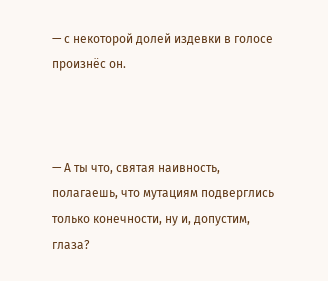— с некоторой долей издевки в голосе произнёс он.



— А ты что, святая наивность, полагаешь, что мутациям подверглись только конечности, ну и, допустим, глаза?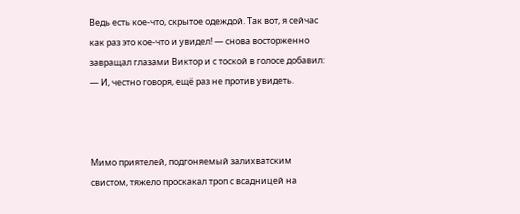Ведь есть кое-что, скрытое одеждой. Так вот, я сейчас как раз это кое-что и увидел! — снова восторженно завращал глазами Виктор и с тоской в голосе добавил: — И, честно говоря, ещё раз не против увидеть.



Мимо приятелей, подгоняемый залихватским свистом, тяжело проскакал троп с всадницей на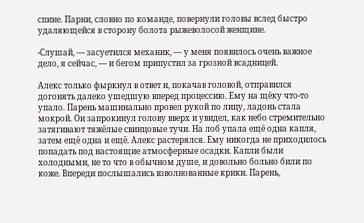спине. Парни, словно по команде, повернули головы вслед быстро удаляющейся в сторону болота рыжеволосой женщине.

-Слушай, — засуетился механик, — у меня появилось очень важное дело, я сейчас, — и бегом припустил за грозной всадницей.

Алекс только фыркнул в ответ и, покачав головой, отправился догонять далеко ушедшую вперед процессию. Ему на щёку что-то упало. Парень машинально провел рукой по лицу, ладонь стала мокрой. Он запрокинул голову вверх и увидел, как небо стремительно затягивают тяжёлые свинцовые тучи. На лоб упала ещё одна капля, затем ещё одна и ещё. Алекс растерялся. Ему никогда не приходилось попадать под настоящие атмосферные осадки. Капли были холодными, не то что в обычном душе, и довольно больно били по коже. Впереди послышались взволнованные крики. Парень,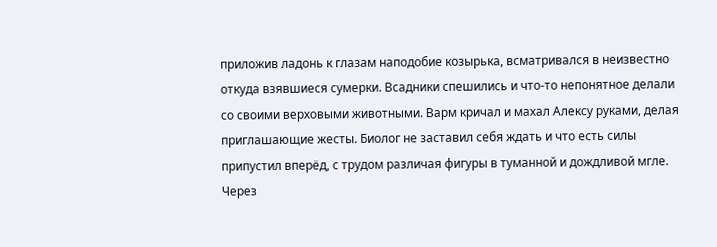приложив ладонь к глазам наподобие козырька, всматривался в неизвестно откуда взявшиеся сумерки. Всадники спешились и что-то непонятное делали со своими верховыми животными. Варм кричал и махал Алексу руками, делая приглашающие жесты. Биолог не заставил себя ждать и что есть силы припустил вперёд, с трудом различая фигуры в туманной и дождливой мгле. Через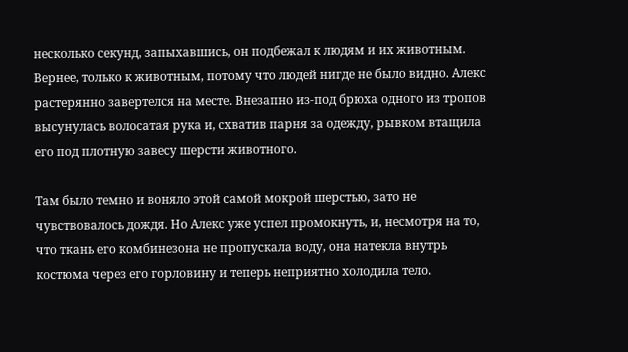несколько секунд, запыхавшись, он подбежал к людям и их животным. Вернее, только к животным, потому что людей нигде не было видно. Алекс растерянно завертелся на месте. Внезапно из-под брюха одного из тропов высунулась волосатая рука и, схватив парня за одежду, рывком втащила его под плотную завесу шерсти животного.

Там было темно и воняло этой самой мокрой шерстью, зато не чувствовалось дождя. Но Алекс уже успел промокнуть, и, несмотря на то, что ткань его комбинезона не пропускала воду, она натекла внутрь костюма через его горловину и теперь неприятно холодила тело.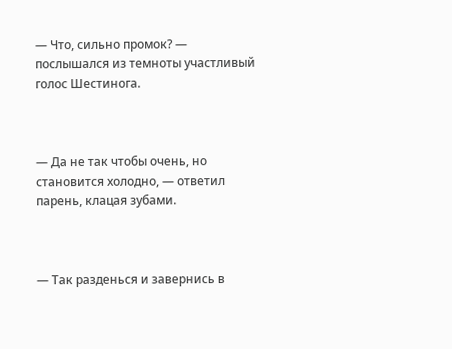— Что, сильно промок? — послышался из темноты участливый голос Шестинога.



— Да не так чтобы очень, но становится холодно, — ответил парень, клацая зубами.



— Так разденься и завернись в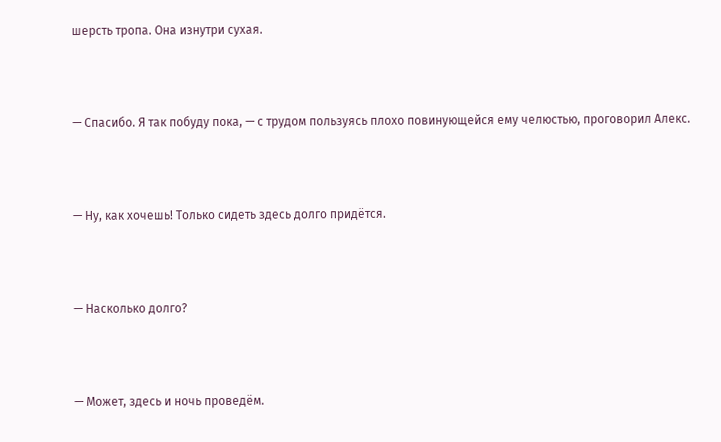шерсть тропа. Она изнутри сухая.



— Спасибо. Я так побуду пока, — с трудом пользуясь плохо повинующейся ему челюстью, проговорил Алекс.



— Ну, как хочешь! Только сидеть здесь долго придётся.



— Насколько долго?



— Может, здесь и ночь проведём.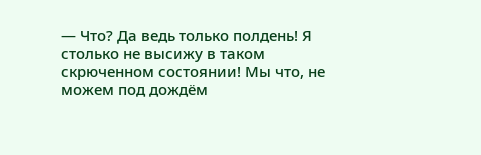— Что? Да ведь только полдень! Я столько не высижу в таком скрюченном состоянии! Мы что, не можем под дождём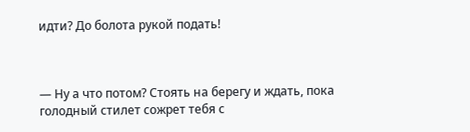идти? До болота рукой подать!



— Ну а что потом? Стоять на берегу и ждать, пока голодный стилет сожрет тебя с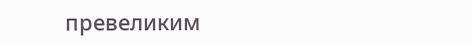превеликим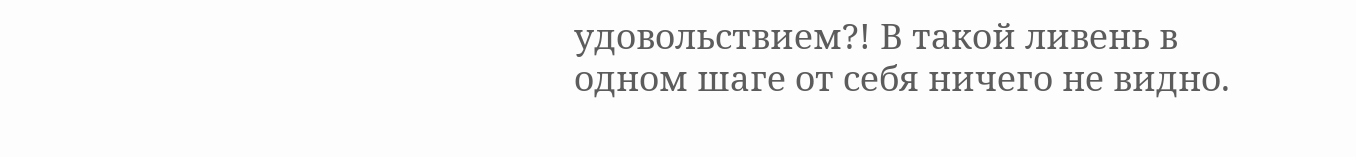удовольствием?! В такой ливень в одном шаге от себя ничего не видно.